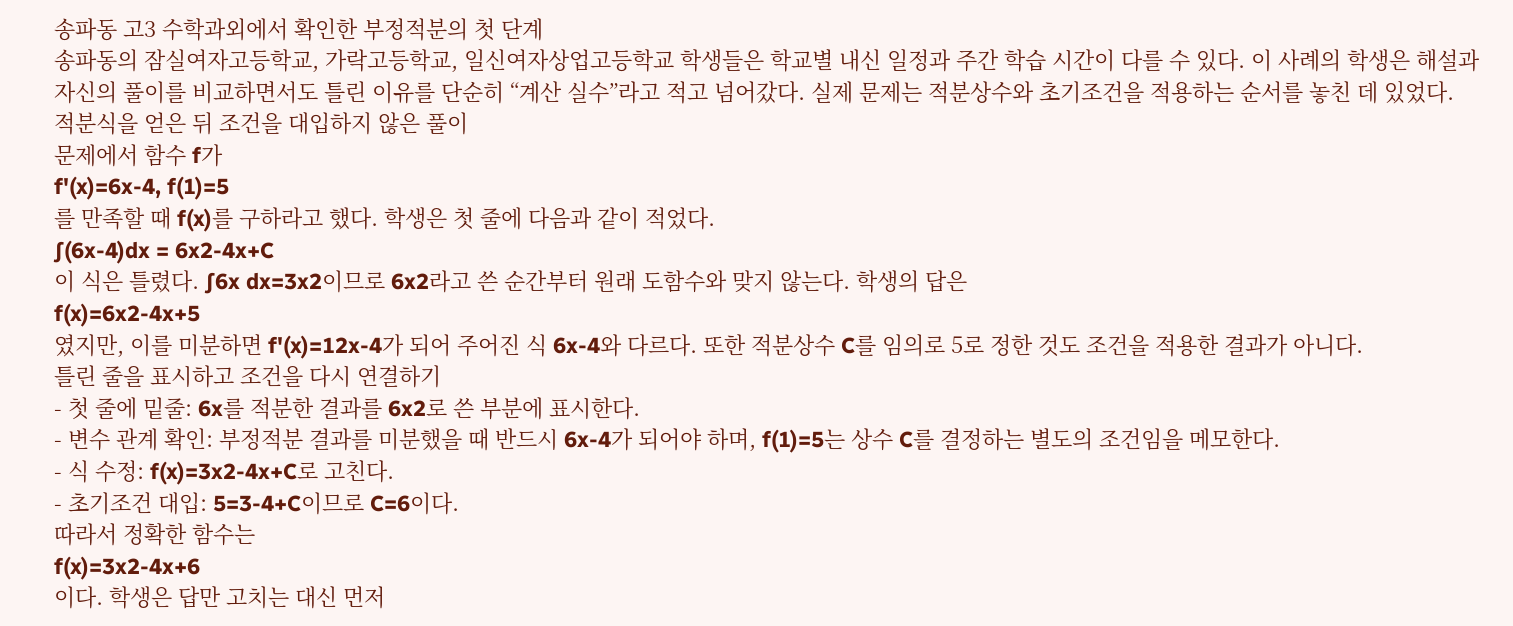송파동 고3 수학과외에서 확인한 부정적분의 첫 단계
송파동의 잠실여자고등학교, 가락고등학교, 일신여자상업고등학교 학생들은 학교별 내신 일정과 주간 학습 시간이 다를 수 있다. 이 사례의 학생은 해설과 자신의 풀이를 비교하면서도 틀린 이유를 단순히 “계산 실수”라고 적고 넘어갔다. 실제 문제는 적분상수와 초기조건을 적용하는 순서를 놓친 데 있었다.
적분식을 얻은 뒤 조건을 대입하지 않은 풀이
문제에서 함수 f가
f'(x)=6x-4, f(1)=5
를 만족할 때 f(x)를 구하라고 했다. 학생은 첫 줄에 다음과 같이 적었다.
∫(6x-4)dx = 6x2-4x+C
이 식은 틀렸다. ∫6x dx=3x2이므로 6x2라고 쓴 순간부터 원래 도함수와 맞지 않는다. 학생의 답은
f(x)=6x2-4x+5
였지만, 이를 미분하면 f'(x)=12x-4가 되어 주어진 식 6x-4와 다르다. 또한 적분상수 C를 임의로 5로 정한 것도 조건을 적용한 결과가 아니다.
틀린 줄을 표시하고 조건을 다시 연결하기
- 첫 줄에 밑줄: 6x를 적분한 결과를 6x2로 쓴 부분에 표시한다.
- 변수 관계 확인: 부정적분 결과를 미분했을 때 반드시 6x-4가 되어야 하며, f(1)=5는 상수 C를 결정하는 별도의 조건임을 메모한다.
- 식 수정: f(x)=3x2-4x+C로 고친다.
- 초기조건 대입: 5=3-4+C이므로 C=6이다.
따라서 정확한 함수는
f(x)=3x2-4x+6
이다. 학생은 답만 고치는 대신 먼저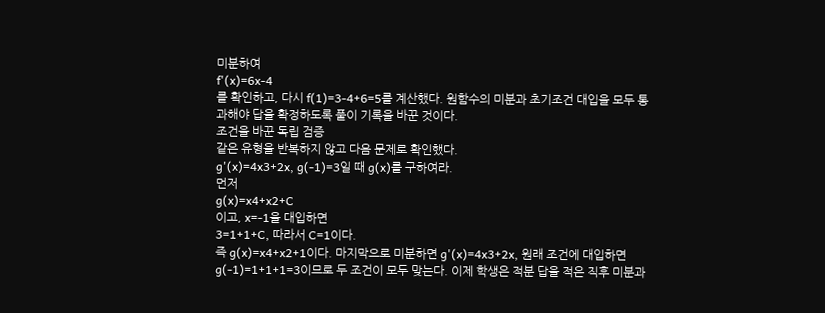미분하여
f'(x)=6x-4
를 확인하고, 다시 f(1)=3-4+6=5를 계산했다. 원함수의 미분과 초기조건 대입을 모두 통과해야 답을 확정하도록 풀이 기록을 바꾼 것이다.
조건을 바꾼 독립 검증
같은 유형을 반복하지 않고 다음 문제로 확인했다.
g'(x)=4x3+2x, g(-1)=3일 때 g(x)를 구하여라.
먼저
g(x)=x4+x2+C
이고, x=-1을 대입하면
3=1+1+C, 따라서 C=1이다.
즉 g(x)=x4+x2+1이다. 마지막으로 미분하면 g'(x)=4x3+2x, 원래 조건에 대입하면 g(-1)=1+1+1=3이므로 두 조건이 모두 맞는다. 이제 학생은 적분 답을 적은 직후 미분과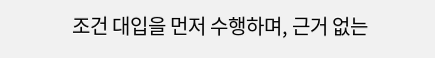조건 대입을 먼저 수행하며, 근거 없는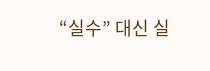“실수” 대신 실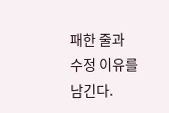패한 줄과 수정 이유를 남긴다.